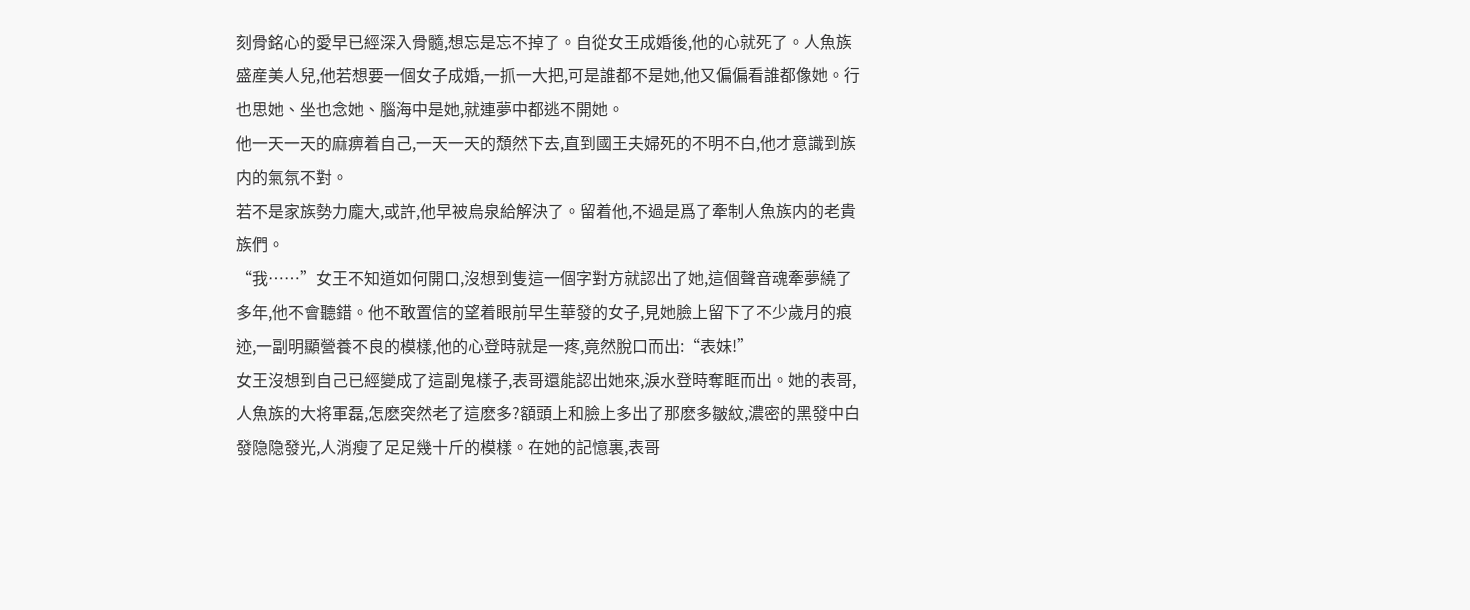刻骨銘心的愛早已經深入骨髓,想忘是忘不掉了。自從女王成婚後,他的心就死了。人魚族盛産美人兒,他若想要一個女子成婚,一抓一大把,可是誰都不是她,他又偏偏看誰都像她。行也思她、坐也念她、腦海中是她,就連夢中都逃不開她。
他一天一天的麻痹着自己,一天一天的頹然下去,直到國王夫婦死的不明不白,他才意識到族内的氣氛不對。
若不是家族勢力龐大,或許,他早被烏泉給解決了。留着他,不過是爲了牽制人魚族内的老貴族們。
“我……”女王不知道如何開口,沒想到隻這一個字對方就認出了她,這個聲音魂牽夢繞了多年,他不會聽錯。他不敢置信的望着眼前早生華發的女子,見她臉上留下了不少歲月的痕迹,一副明顯營養不良的模樣,他的心登時就是一疼,竟然脫口而出:“表妹!”
女王沒想到自己已經變成了這副鬼樣子,表哥還能認出她來,淚水登時奪眶而出。她的表哥,人魚族的大将軍磊,怎麽突然老了這麽多?額頭上和臉上多出了那麽多皺紋,濃密的黑發中白發隐隐發光,人消瘦了足足幾十斤的模樣。在她的記憶裏,表哥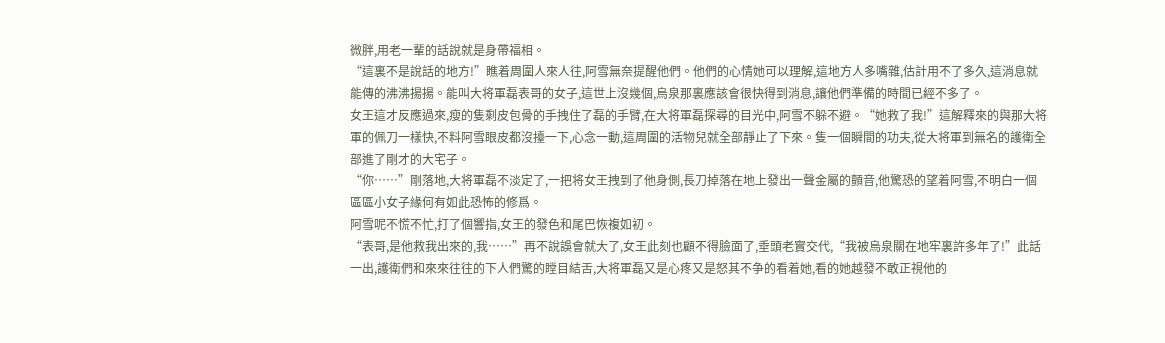微胖,用老一輩的話說就是身帶福相。
“這裏不是說話的地方!”瞧着周圍人來人往,阿雪無奈提醒他們。他們的心情她可以理解,這地方人多嘴雜,估計用不了多久,這消息就能傳的沸沸揚揚。能叫大将軍磊表哥的女子,這世上沒幾個,烏泉那裏應該會很快得到消息,讓他們準備的時間已經不多了。
女王這才反應過來,瘦的隻剩皮包骨的手拽住了磊的手臂,在大将軍磊探尋的目光中,阿雪不躲不避。“她救了我!”這解釋來的與那大将軍的佩刀一樣快,不料阿雪眼皮都沒擡一下,心念一動,這周圍的活物兒就全部靜止了下來。隻一個瞬間的功夫,從大将軍到無名的護衛全部進了剛才的大宅子。
“你……”剛落地,大将軍磊不淡定了,一把将女王拽到了他身側,長刀掉落在地上發出一聲金屬的顫音,他驚恐的望着阿雪,不明白一個區區小女子緣何有如此恐怖的修爲。
阿雪呢不慌不忙,打了個響指,女王的發色和尾巴恢複如初。
“表哥,是他救我出來的,我……”再不說誤會就大了,女王此刻也顧不得臉面了,垂頭老實交代,“我被烏泉關在地牢裏許多年了!”此話一出,護衛們和來來往往的下人們驚的瞠目結舌,大将軍磊又是心疼又是怒其不争的看着她,看的她越發不敢正視他的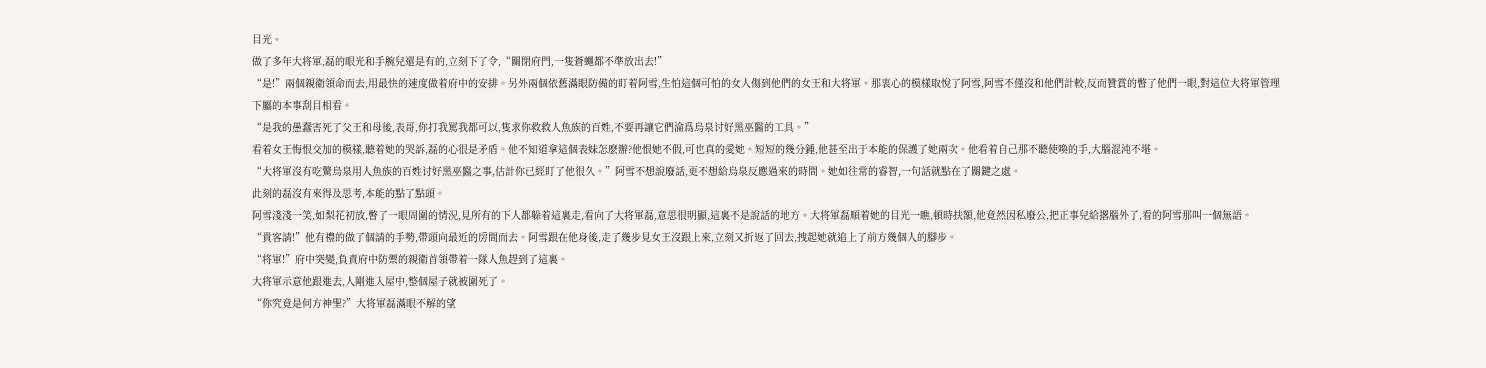目光。
做了多年大将軍,磊的眼光和手腕兒還是有的,立刻下了令,“關閉府門,一隻蒼蠅都不準放出去!”
“是!”兩個親衛領命而去,用最快的速度做着府中的安排。另外兩個依舊滿眼防備的盯着阿雪,生怕這個可怕的女人傷到他們的女王和大将軍。那衷心的模樣取悅了阿雪,阿雪不僅沒和他們計較,反而贊賞的瞥了他們一眼,對這位大将軍管理下屬的本事刮目相看。
“是我的愚蠢害死了父王和母後,表哥,你打我罵我都可以,隻求你救救人魚族的百姓,不要再讓它們淪爲烏泉讨好黑巫醫的工具。”
看着女王悔恨交加的模樣,聽着她的哭訴,磊的心很是矛盾。他不知道拿這個表妹怎麽辦?他恨她不假,可也真的愛她。短短的幾分鍾,他甚至出于本能的保護了她兩次。他看着自己那不聽使喚的手,大腦混沌不堪。
“大将軍沒有吃驚烏泉用人魚族的百姓讨好黑巫醫之事,估計你已經盯了他很久。”阿雪不想說廢話,更不想給烏泉反應過來的時間。她如往常的睿智,一句話就點在了關鍵之處。
此刻的磊沒有來得及思考,本能的點了點頭。
阿雪淺淺一笑,如梨花初放,瞥了一眼周圍的情況,見所有的下人都躲着這裏走,看向了大将軍磊,意思很明顯,這裏不是說話的地方。大将軍磊順着她的目光一瞧,頓時扶額,他竟然因私廢公,把正事兒給撂腦外了,看的阿雪那叫一個無語。
“貴客請!”他有禮的做了個請的手勢,帶頭向最近的房間而去。阿雪跟在他身後,走了幾步見女王沒跟上來,立刻又折返了回去,拽起她就追上了前方幾個人的腳步。
“将軍!”府中突變,負責府中防禦的親衛首領帶着一隊人魚趕到了這裏。
大将軍示意他跟進去,人剛進入屋中,整個屋子就被圍死了。
“你究竟是何方神聖?”大将軍磊滿眼不解的望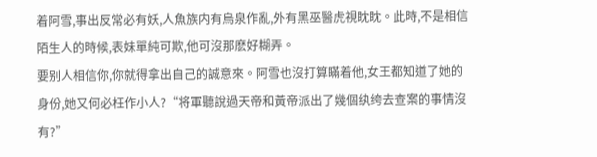着阿雪,事出反常必有妖,人魚族内有烏泉作亂,外有黑巫醫虎視眈眈。此時,不是相信陌生人的時候,表妹單純可欺,他可沒那麽好糊弄。
要别人相信你,你就得拿出自己的誠意來。阿雪也沒打算瞞着他,女王都知道了她的身份,她又何必枉作小人?“将軍聽說過天帝和黃帝派出了幾個纨绔去查案的事情沒有?”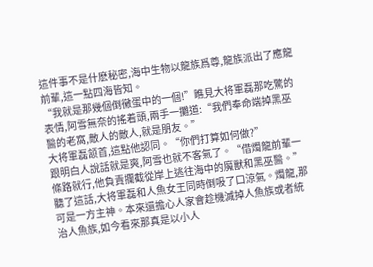這件事不是什麽秘密,海中生物以龍族爲尊,龍族派出了應龍前輩,這一點四海皆知。
“我就是那幾個倒黴蛋中的一個!”瞧見大将軍磊那吃驚的表情,阿雪無奈的搖着頭,兩手一攤道:“我們奉命端掉黑巫醫的老窩,敵人的敵人,就是朋友。”
大将軍磊颔首,這點他認同。“你們打算如何做?”
跟明白人說話就是爽,阿雪也就不客氣了。“借燭龍前輩一條路就行,他負責攔截從岸上逃往海中的魔獸和黑巫醫。”
聽了這話,大将軍磊和人魚女王同時倒吸了口涼氣。燭龍,那可是一方主神。本來還擔心人家會趁機滅掉人魚族或者統治人魚族,如今看來那真是以小人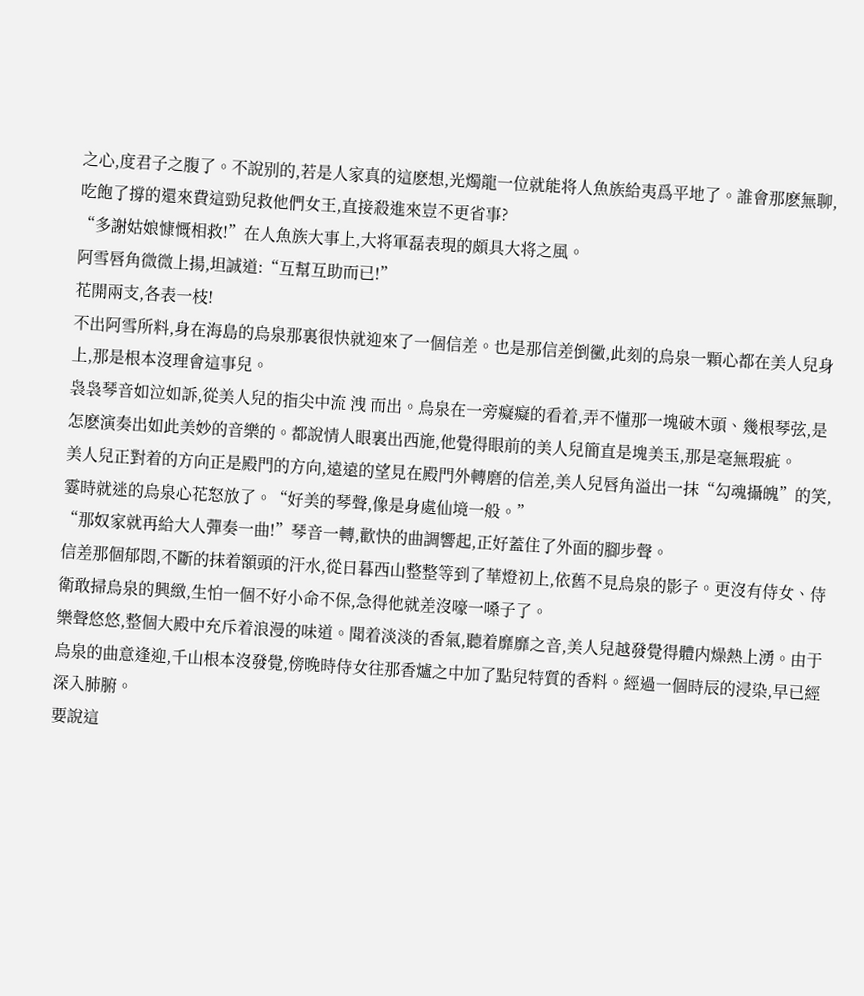之心,度君子之腹了。不說别的,若是人家真的這麽想,光燭龍一位就能将人魚族給夷爲平地了。誰會那麽無聊,吃飽了撐的還來費這勁兒救他們女王,直接殺進來豈不更省事?
“多謝姑娘慷慨相救!”在人魚族大事上,大将軍磊表現的頗具大将之風。
阿雪唇角微微上揚,坦誠道:“互幫互助而已!”
花開兩支,各表一枝!
不出阿雪所料,身在海島的烏泉那裏很快就迎來了一個信差。也是那信差倒黴,此刻的烏泉一顆心都在美人兒身上,那是根本沒理會這事兒。
袅袅琴音如泣如訴,從美人兒的指尖中流 洩 而出。烏泉在一旁癡癡的看着,弄不懂那一塊破木頭、幾根琴弦,是怎麽演奏出如此美妙的音樂的。都說情人眼裏出西施,他覺得眼前的美人兒簡直是塊美玉,那是毫無瑕疵。
美人兒正對着的方向正是殿門的方向,遠遠的望見在殿門外轉磨的信差,美人兒唇角溢出一抹“勾魂攝魄”的笑,霎時就迷的烏泉心花怒放了。“好美的琴聲,像是身處仙境一般。”
“那奴家就再給大人彈奏一曲!”琴音一轉,歡快的曲調響起,正好蓋住了外面的腳步聲。
信差那個郁悶,不斷的抹着額頭的汗水,從日暮西山整整等到了華燈初上,依舊不見烏泉的影子。更沒有侍女、侍衛敢掃烏泉的興緻,生怕一個不好小命不保,急得他就差沒嚎一嗓子了。
樂聲悠悠,整個大殿中充斥着浪漫的味道。聞着淡淡的香氣,聽着靡靡之音,美人兒越發覺得體内燥熱上湧。由于烏泉的曲意逢迎,千山根本沒發覺,傍晚時侍女往那香爐之中加了點兒特質的香料。經過一個時辰的浸染,早已經深入肺腑。
要說這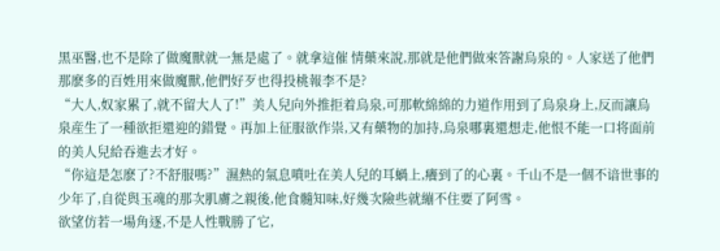黑巫醫,也不是除了做魔獸就一無是處了。就拿這催 情藥來說,那就是他們做來答謝烏泉的。人家送了他們那麽多的百姓用來做魔獸,他們好歹也得投桃報李不是?
“大人,奴家累了,就不留大人了!”美人兒向外推拒着烏泉,可那軟綿綿的力道作用到了烏泉身上,反而讓烏泉産生了一種欲拒還迎的錯覺。再加上征服欲作祟,又有藥物的加持,烏泉哪裏還想走,他恨不能一口将面前的美人兒給吞進去才好。
“你這是怎麽了?不舒服嗎?”濕熱的氣息噴吐在美人兒的耳蝸上,癢到了的心裏。千山不是一個不谙世事的少年了,自從與玉魂的那次肌膚之親後,他食髓知味,好幾次險些就繃不住要了阿雪。
欲望仿若一場角逐,不是人性戰勝了它,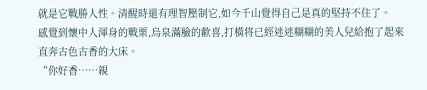就是它戰勝人性。清醒時還有理智壓制它,如今千山覺得自己是真的堅持不住了。
感覺到懷中人渾身的戰栗,烏泉滿臉的歡喜,打橫将已經迷迷糊糊的美人兒給抱了起來直奔古色古香的大床。
“你好香……親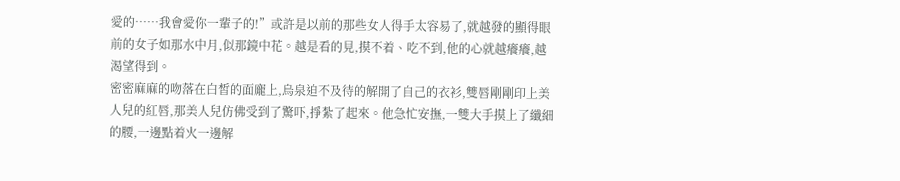愛的……我會愛你一輩子的!”或許是以前的那些女人得手太容易了,就越發的顯得眼前的女子如那水中月,似那鏡中花。越是看的見,摸不着、吃不到,他的心就越癢癢,越渴望得到。
密密麻麻的吻落在白皙的面龐上,烏泉迫不及待的解開了自己的衣衫,雙唇剛剛印上美人兒的紅唇,那美人兒仿佛受到了驚吓,掙紮了起來。他急忙安撫,一雙大手摸上了纖細的腰,一邊點着火一邊解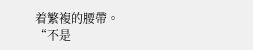着繁複的腰帶。
“不是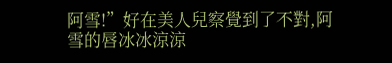阿雪!”好在美人兒察覺到了不對,阿雪的唇冰冰涼涼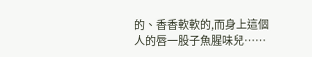的、香香軟軟的,而身上這個人的唇一股子魚腥味兒……